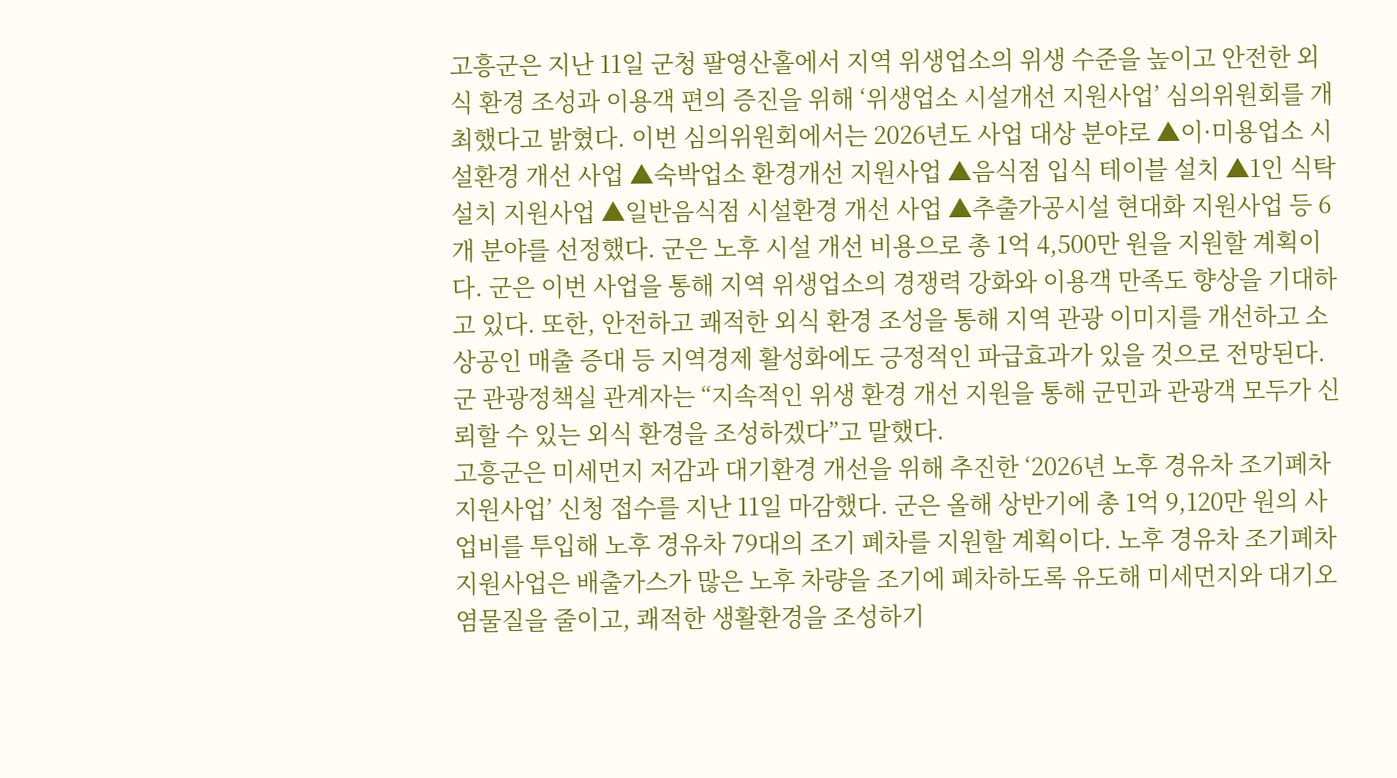고흥군은 지난 11일 군청 팔영산홀에서 지역 위생업소의 위생 수준을 높이고 안전한 외식 환경 조성과 이용객 편의 증진을 위해 ‘위생업소 시설개선 지원사업’ 심의위원회를 개최했다고 밝혔다. 이번 심의위원회에서는 2026년도 사업 대상 분야로 ▲이·미용업소 시설환경 개선 사업 ▲숙박업소 환경개선 지원사업 ▲음식점 입식 테이블 설치 ▲1인 식탁 설치 지원사업 ▲일반음식점 시설환경 개선 사업 ▲추출가공시설 현대화 지원사업 등 6개 분야를 선정했다. 군은 노후 시설 개선 비용으로 총 1억 4,500만 원을 지원할 계획이다. 군은 이번 사업을 통해 지역 위생업소의 경쟁력 강화와 이용객 만족도 향상을 기대하고 있다. 또한, 안전하고 쾌적한 외식 환경 조성을 통해 지역 관광 이미지를 개선하고 소상공인 매출 증대 등 지역경제 활성화에도 긍정적인 파급효과가 있을 것으로 전망된다. 군 관광정책실 관계자는 “지속적인 위생 환경 개선 지원을 통해 군민과 관광객 모두가 신뢰할 수 있는 외식 환경을 조성하겠다”고 말했다.
고흥군은 미세먼지 저감과 대기환경 개선을 위해 추진한 ‘2026년 노후 경유차 조기폐차 지원사업’ 신청 접수를 지난 11일 마감했다. 군은 올해 상반기에 총 1억 9,120만 원의 사업비를 투입해 노후 경유차 79대의 조기 폐차를 지원할 계획이다. 노후 경유차 조기폐차 지원사업은 배출가스가 많은 노후 차량을 조기에 폐차하도록 유도해 미세먼지와 대기오염물질을 줄이고, 쾌적한 생활환경을 조성하기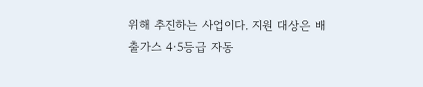위해 추진하는 사업이다. 지원 대상은 배출가스 4·5등급 자동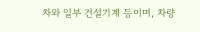차와 일부 건설기계 등이며, 차량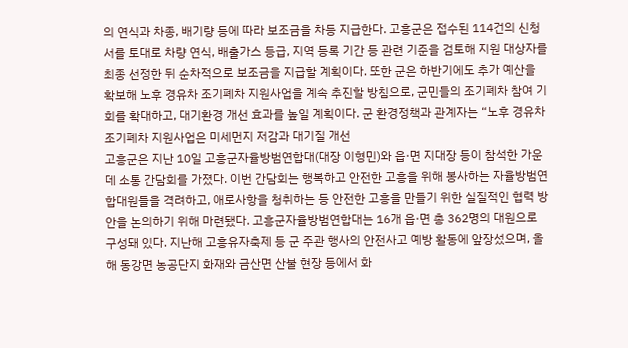의 연식과 차종, 배기량 등에 따라 보조금을 차등 지급한다. 고흥군은 접수된 114건의 신청서를 토대로 차량 연식, 배출가스 등급, 지역 등록 기간 등 관련 기준을 검토해 지원 대상자를 최종 선정한 뒤 순차적으로 보조금을 지급할 계획이다. 또한 군은 하반기에도 추가 예산을 확보해 노후 경유차 조기폐차 지원사업을 계속 추진할 방침으로, 군민들의 조기폐차 참여 기회를 확대하고, 대기환경 개선 효과를 높일 계획이다. 군 환경정책과 관계자는 “노후 경유차 조기폐차 지원사업은 미세먼지 저감과 대기질 개선
고흥군은 지난 10일 고흥군자율방범연합대(대장 이형민)와 읍·면 지대장 등이 참석한 가운데 소통 간담회를 가졌다. 이번 간담회는 행복하고 안전한 고흥을 위해 봉사하는 자율방범연합대원들을 격려하고, 애로사항을 청취하는 등 안전한 고흥을 만들기 위한 실질적인 협력 방안을 논의하기 위해 마련됐다. 고흥군자율방범연합대는 16개 읍·면 총 362명의 대원으로 구성돼 있다. 지난해 고흥유자축제 등 군 주관 행사의 안전사고 예방 활동에 앞장섰으며, 올해 동강면 농공단지 화재와 금산면 산불 현장 등에서 화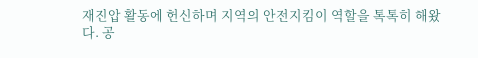재진압 활동에 헌신하며 지역의 안전지킴이 역할을 톡톡히 해왔다. 공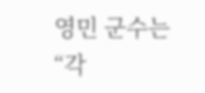영민 군수는 “각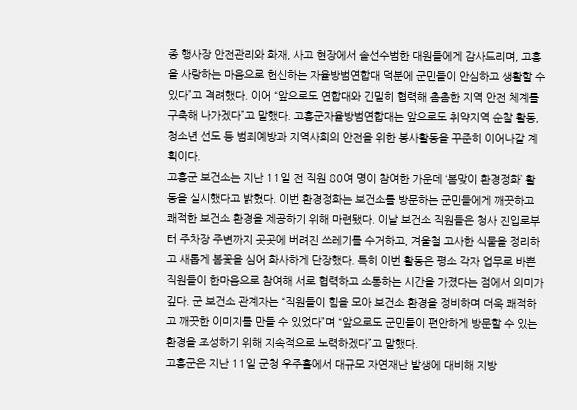종 행사장 안전관리와 화재, 사고 현장에서 솔선수범한 대원들에게 감사드리며, 고흥을 사랑하는 마음으로 헌신하는 자율방범연합대 덕분에 군민들이 안심하고 생활할 수 있다”고 격려했다. 이어 “앞으로도 연합대와 긴밀히 협력해 촘촘한 지역 안전 체계를 구축해 나가겠다”고 말했다. 고흥군자율방범연합대는 앞으로도 취약지역 순찰 활동, 청소년 선도 등 범죄예방과 지역사회의 안전을 위한 봉사활동을 꾸준히 이어나갈 계획이다.
고흥군 보건소는 지난 11일 전 직원 80여 명이 참여한 가운데 ‘봄맞이 환경정화’ 활동을 실시했다고 밝혔다. 이번 환경정화는 보건소를 방문하는 군민들에게 깨끗하고 쾌적한 보건소 환경을 제공하기 위해 마련됐다. 이날 보건소 직원들은 청사 진입로부터 주차장 주변까지 곳곳에 버려진 쓰레기를 수거하고, 겨울철 고사한 식물을 정리하고 새롭게 봄꽃을 심어 화사하게 단장했다. 특히 이번 활동은 평소 각자 업무로 바쁜 직원들이 한마음으로 참여해 서로 협력하고 소통하는 시간을 가졌다는 점에서 의미가 깊다. 군 보건소 관계자는 “직원들이 힘을 모아 보건소 환경을 정비하며 더욱 쾌적하고 깨끗한 이미지를 만들 수 있었다”며 “앞으로도 군민들이 편안하게 방문할 수 있는 환경을 조성하기 위해 지속적으로 노력하겠다”고 말했다.
고흥군은 지난 11일 군청 우주홀에서 대규모 자연재난 발생에 대비해 지방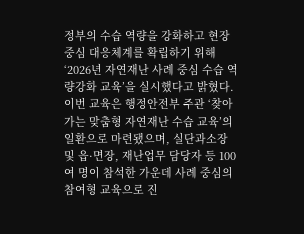정부의 수습 역량을 강화하고 현장 중심 대응체계를 확립하기 위해 ‘2026년 자연재난 사례 중심 수습 역량강화 교육’을 실시했다고 밝혔다. 이번 교육은 행정안전부 주관 ‘찾아가는 맞춤형 자연재난 수습 교육’의 일환으로 마련됐으며, 실단과소장 및 읍·면장, 재난업무 담당자 등 100여 명이 참석한 가운데 사례 중심의 참여형 교육으로 진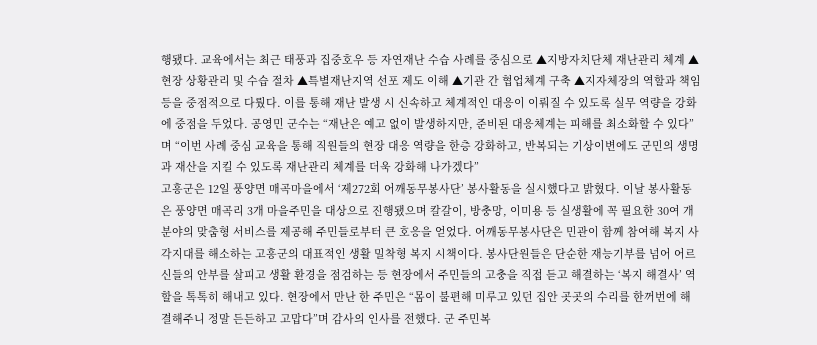행됐다. 교육에서는 최근 태풍과 집중호우 등 자연재난 수습 사례를 중심으로 ▲지방자치단체 재난관리 체계 ▲현장 상황관리 및 수습 절차 ▲특별재난지역 선포 제도 이해 ▲기관 간 협업체계 구축 ▲지자체장의 역할과 책임 등을 중점적으로 다뤘다. 이를 통해 재난 발생 시 신속하고 체계적인 대응이 이뤄질 수 있도록 실무 역량을 강화에 중점을 두었다. 공영민 군수는 “재난은 예고 없이 발생하지만, 준비된 대응체계는 피해를 최소화할 수 있다”며 “이번 사례 중심 교육을 통해 직원들의 현장 대응 역량을 한층 강화하고, 반복되는 기상이변에도 군민의 생명과 재산을 지킬 수 있도록 재난관리 체계를 더욱 강화해 나가겠다”
고흥군은 12일 풍양면 매곡마을에서 ‘제272회 어깨동무봉사단’ 봉사활동을 실시했다고 밝혔다. 이날 봉사활동은 풍양면 매곡리 3개 마을주민을 대상으로 진행됐으며 칼갈이, 방충망, 이미용 등 실생활에 꼭 필요한 30여 개 분야의 맞춤형 서비스를 제공해 주민들로부터 큰 호응을 얻었다. 어깨동무봉사단은 민관이 함께 참여해 복지 사각지대를 해소하는 고흥군의 대표적인 생활 밀착형 복지 시책이다. 봉사단원들은 단순한 재능기부를 넘어 어르신들의 안부를 살피고 생활 환경을 점검하는 등 현장에서 주민들의 고충을 직접 듣고 해결하는 ‘복지 해결사’ 역할을 톡톡히 해내고 있다. 현장에서 만난 한 주민은 “몸이 불편해 미루고 있던 집안 곳곳의 수리를 한꺼번에 해결해주니 정말 든든하고 고맙다”며 감사의 인사를 전했다. 군 주민복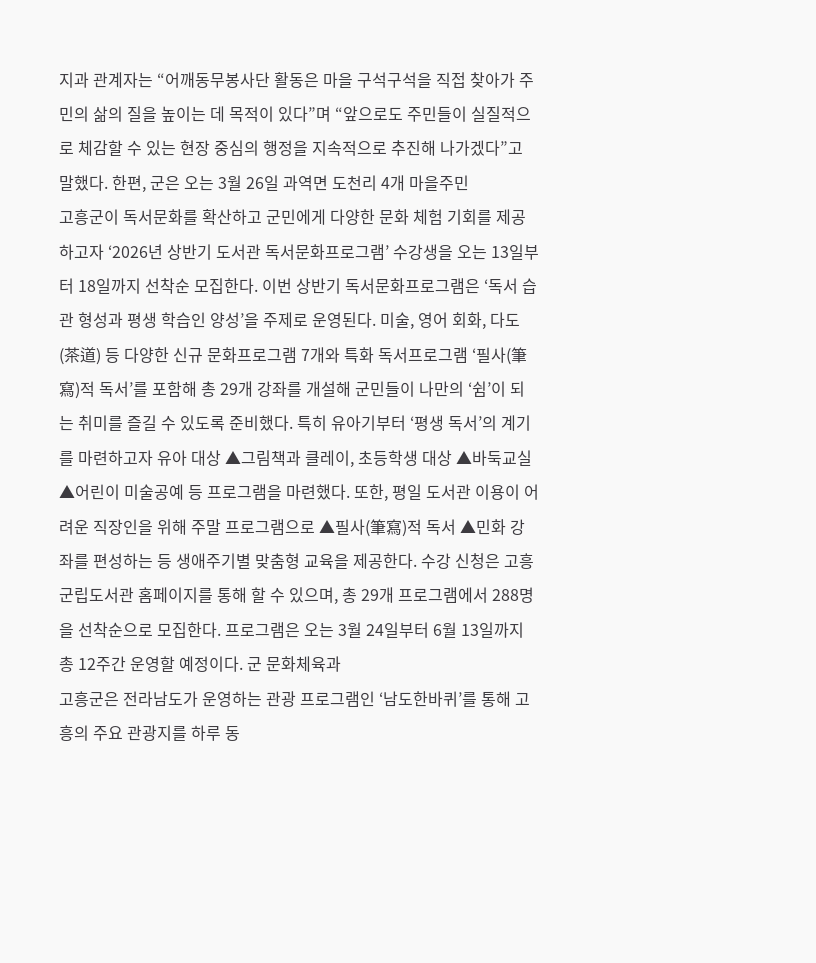지과 관계자는 “어깨동무봉사단 활동은 마을 구석구석을 직접 찾아가 주민의 삶의 질을 높이는 데 목적이 있다”며 “앞으로도 주민들이 실질적으로 체감할 수 있는 현장 중심의 행정을 지속적으로 추진해 나가겠다”고 말했다. 한편, 군은 오는 3월 26일 과역면 도천리 4개 마을주민
고흥군이 독서문화를 확산하고 군민에게 다양한 문화 체험 기회를 제공하고자 ‘2026년 상반기 도서관 독서문화프로그램’ 수강생을 오는 13일부터 18일까지 선착순 모집한다. 이번 상반기 독서문화프로그램은 ‘독서 습관 형성과 평생 학습인 양성’을 주제로 운영된다. 미술, 영어 회화, 다도(茶道) 등 다양한 신규 문화프로그램 7개와 특화 독서프로그램 ‘필사(筆寫)적 독서’를 포함해 총 29개 강좌를 개설해 군민들이 나만의 ‘쉼’이 되는 취미를 즐길 수 있도록 준비했다. 특히 유아기부터 ‘평생 독서’의 계기를 마련하고자 유아 대상 ▲그림책과 클레이, 초등학생 대상 ▲바둑교실 ▲어린이 미술공예 등 프로그램을 마련했다. 또한, 평일 도서관 이용이 어려운 직장인을 위해 주말 프로그램으로 ▲필사(筆寫)적 독서 ▲민화 강좌를 편성하는 등 생애주기별 맞춤형 교육을 제공한다. 수강 신청은 고흥군립도서관 홈페이지를 통해 할 수 있으며, 총 29개 프로그램에서 288명을 선착순으로 모집한다. 프로그램은 오는 3월 24일부터 6월 13일까지 총 12주간 운영할 예정이다. 군 문화체육과
고흥군은 전라남도가 운영하는 관광 프로그램인 ‘남도한바퀴’를 통해 고흥의 주요 관광지를 하루 동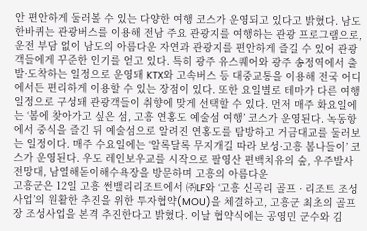안 편안하게 둘러볼 수 있는 다양한 여행 코스가 운영되고 있다고 밝혔다. 남도한바퀴는 관광버스를 이용해 전남 주요 관광지를 여행하는 관광 프로그램으로, 운전 부담 없이 남도의 아름다운 자연과 관광지를 편안하게 즐길 수 있어 관광객들에게 꾸준한 인기를 얻고 있다. 특히 광주 유스퀘어와 광주 송정역에서 출발·도착하는 일정으로 운영돼 KTX와 고속버스 등 대중교통을 이용해 전국 어디에서든 편리하게 이용할 수 있는 장점이 있다. 또한 요일별로 테마가 다른 여행 일정으로 구성돼 관광객들이 취향에 맞게 선택할 수 있다. 먼저 매주 화요일에는 ‘봄에 찾아가고 싶은 섬, 고흥 연홍도 예술섬 여행’ 코스가 운영된다. 녹동항에서 중식을 즐긴 뒤 예술섬으로 알려진 연홍도를 탐방하고 거금대교를 둘러보는 일정이다. 매주 수요일에는 ‘알록달록 무지개길 따라 보성·고흥 봄나들이’ 코스가 운영된다. 우도 레인보우교를 시작으로 팔영산 편백치유의 숲, 우주발사전망대, 남열해돋이해수욕장을 방문하며 고흥의 아름다운
고흥군은 12일 고흥 썬밸리리조트에서 ㈜LF와 ‘고흥 신곡리 골프 · 리조트 조성사업’의 원활한 추진을 위한 투자협약(MOU)을 체결하고, 고흥군 최초의 골프장 조성사업을 본격 추진한다고 밝혔다. 이날 협약식에는 공영민 군수와 김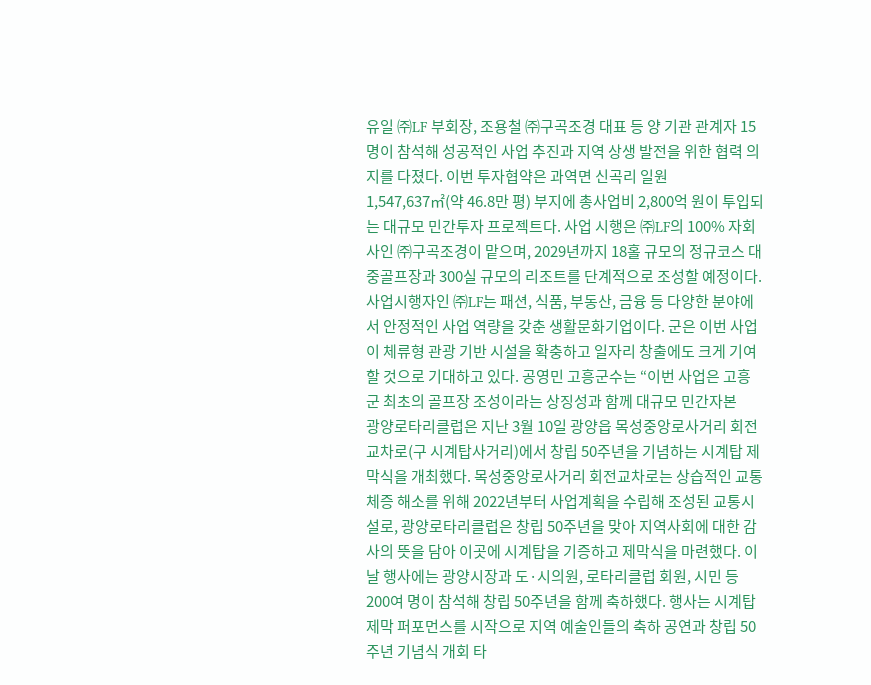유일 ㈜LF 부회장, 조용철 ㈜구곡조경 대표 등 양 기관 관계자 15명이 참석해 성공적인 사업 추진과 지역 상생 발전을 위한 협력 의지를 다졌다. 이번 투자협약은 과역면 신곡리 일원 1,547,637㎡(약 46.8만 평) 부지에 총사업비 2,800억 원이 투입되는 대규모 민간투자 프로젝트다. 사업 시행은 ㈜LF의 100% 자회사인 ㈜구곡조경이 맡으며, 2029년까지 18홀 규모의 정규코스 대중골프장과 300실 규모의 리조트를 단계적으로 조성할 예정이다. 사업시행자인 ㈜LF는 패션, 식품, 부동산, 금융 등 다양한 분야에서 안정적인 사업 역량을 갖춘 생활문화기업이다. 군은 이번 사업이 체류형 관광 기반 시설을 확충하고 일자리 창출에도 크게 기여할 것으로 기대하고 있다. 공영민 고흥군수는 “이번 사업은 고흥군 최초의 골프장 조성이라는 상징성과 함께 대규모 민간자본
광양로타리클럽은 지난 3월 10일 광양읍 목성중앙로사거리 회전교차로(구 시계탑사거리)에서 창립 50주년을 기념하는 시계탑 제막식을 개최했다. 목성중앙로사거리 회전교차로는 상습적인 교통 체증 해소를 위해 2022년부터 사업계획을 수립해 조성된 교통시설로, 광양로타리클럽은 창립 50주년을 맞아 지역사회에 대한 감사의 뜻을 담아 이곳에 시계탑을 기증하고 제막식을 마련했다. 이날 행사에는 광양시장과 도·시의원, 로타리클럽 회원, 시민 등 200여 명이 참석해 창립 50주년을 함께 축하했다. 행사는 시계탑 제막 퍼포먼스를 시작으로 지역 예술인들의 축하 공연과 창립 50주년 기념식 개회 타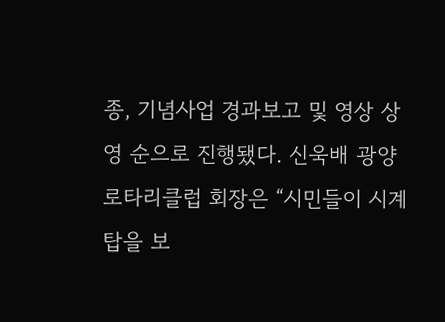종, 기념사업 경과보고 및 영상 상영 순으로 진행됐다. 신욱배 광양로타리클럽 회장은 “시민들이 시계탑을 보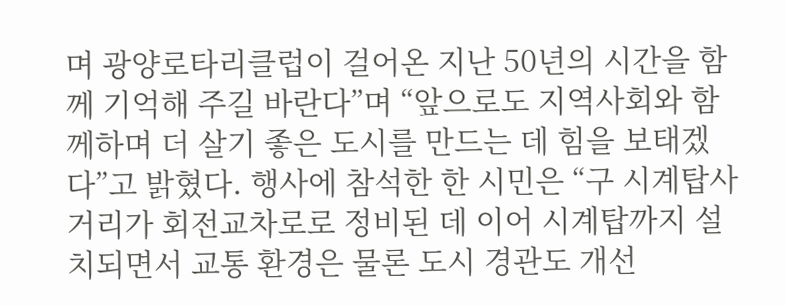며 광양로타리클럽이 걸어온 지난 50년의 시간을 함께 기억해 주길 바란다”며 “앞으로도 지역사회와 함께하며 더 살기 좋은 도시를 만드는 데 힘을 보태겠다”고 밝혔다. 행사에 참석한 한 시민은 “구 시계탑사거리가 회전교차로로 정비된 데 이어 시계탑까지 설치되면서 교통 환경은 물론 도시 경관도 개선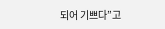되어 기쁘다”고